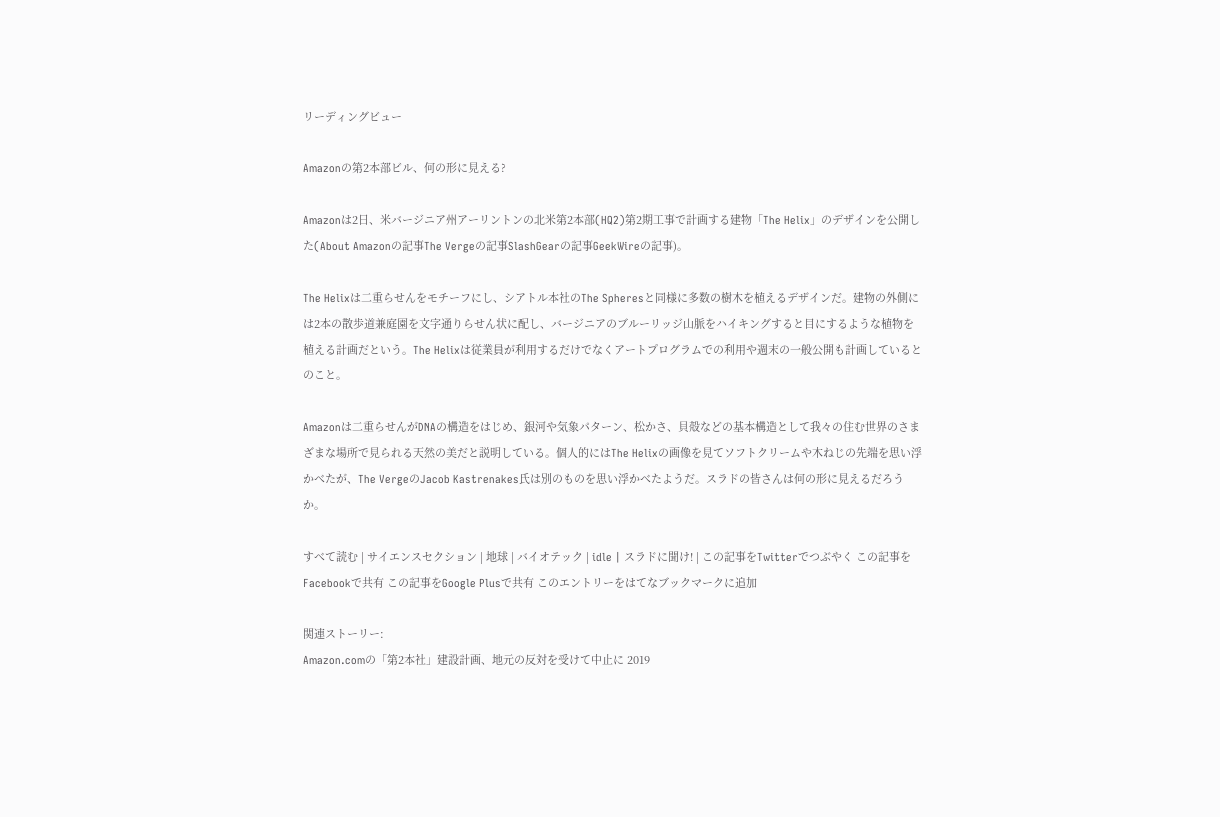リーディングビュー

Amazonの第2本部ビル、何の形に見える?

Amazonは2日、米バージニア州アーリントンの北米第2本部(HQ2)第2期工事で計画する建物「The Helix」のデザインを公開した(About Amazonの記事The Vergeの記事SlashGearの記事GeekWireの記事)。

The Helixは二重らせんをモチーフにし、シアトル本社のThe Spheresと同様に多数の樹木を植えるデザインだ。建物の外側には2本の散歩道兼庭園を文字通りらせん状に配し、バージニアのブルーリッジ山脈をハイキングすると目にするような植物を植える計画だという。The Helixは従業員が利用するだけでなくアートプログラムでの利用や週末の一般公開も計画しているとのこと。

Amazonは二重らせんがDNAの構造をはじめ、銀河や気象パターン、松かさ、貝殻などの基本構造として我々の住む世界のさまざまな場所で見られる天然の美だと説明している。個人的にはThe Helixの画像を見てソフトクリームや木ねじの先端を思い浮かべたが、The VergeのJacob Kastrenakes氏は別のものを思い浮かべたようだ。スラドの皆さんは何の形に見えるだろうか。

すべて読む | サイエンスセクション | 地球 | バイオテック | idle | スラドに聞け! | この記事をTwitterでつぶやく この記事をFacebookで共有 この記事をGoogle Plusで共有 このエントリーをはてなブックマークに追加

関連ストーリー:
Amazon.comの「第2本社」建設計画、地元の反対を受けて中止に 2019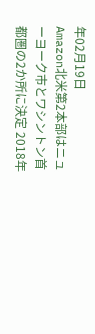年02月19日
Amazon北米第2本部はニューヨーク市とワシントン首都圏の2か所に決定 2018年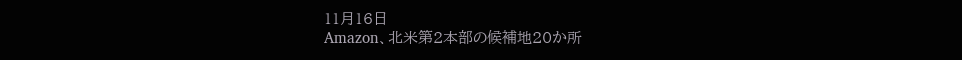11月16日
Amazon、北米第2本部の候補地20か所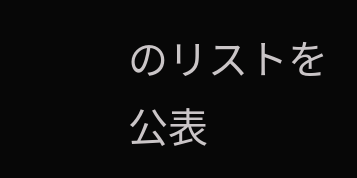のリストを公表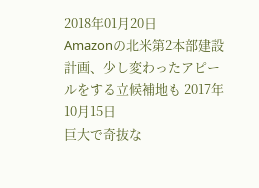2018年01月20日
Amazonの北米第2本部建設計画、少し変わったアピールをする立候補地も 2017年10月15日
巨大で奇抜な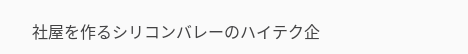社屋を作るシリコンバレーのハイテク企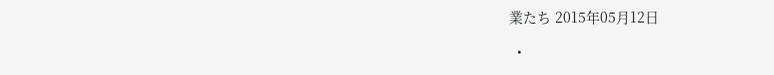業たち 2015年05月12日

  •